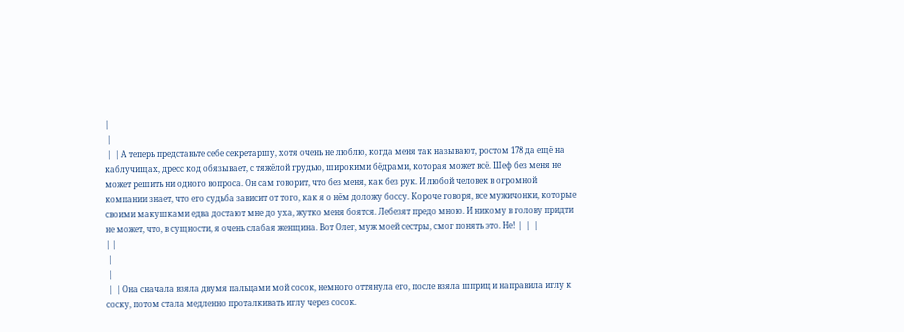|
 |
 |  | А теперь представьте себе секретаршу, хотя очень не люблю, когда меня так называют, ростом 178 да ещё на каблучищах, дресс код обязывает, с тяжёлой грудью, широкими бёдрами, которая может всё. Шеф без меня не может решить ни одного вопроса. Он сам говорит, что без меня, как без рук. И любой человек в огромной компании знает, что его судьба зависит от того, как я о нём доложу боссу. Короче говоря, все мужичонки, которые своими макушками едва достают мне до уха, жутко меня боятся. Лебезят предо мною. И никому в голову придти не может, что, в сущности, я очень слабая женщина. Вот Олег, муж моей сестры, смог понять это. Не! |  |  |
| |
 |
 |
 |  | Она сначала взяла двумя пальцами мой сосок, немного оттянула его, после взяла шприц и направила иглу к соску, потом стала медленно проталкивать иглу через сосок.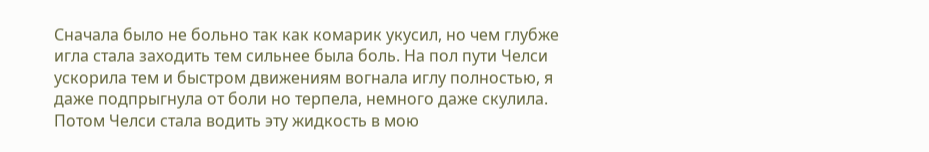Сначала было не больно так как комарик укусил, но чем глубже игла стала заходить тем сильнее была боль. На пол пути Челси ускорила тем и быстром движениям вогнала иглу полностью, я даже подпрыгнула от боли но терпела, немного даже скулила. Потом Челси стала водить эту жидкость в мою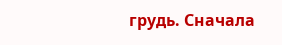грудь. Сначала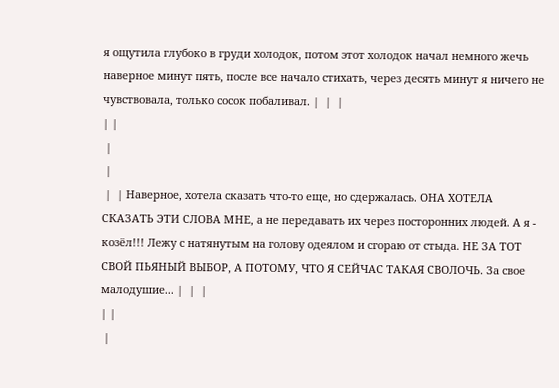я ощутила глубоко в груди холодок, потом этот холодок начал немного жечь наверное минут пять, после все начало стихать, через десять минут я ничего не чувствовала, только сосок побаливал. |  |  |
| |
 |
 |
 |  | Наверное, хотела сказать что-то еще, но сдержалась. ОНА ХОТЕЛА СКАЗАТЬ ЭТИ СЛОВА МНЕ, а не передавать их через посторонних людей. А я - козёл!!! Лежу с натянутым на голову одеялом и сгораю от стыда. НЕ ЗА ТОТ СВОЙ ПЬЯНЫЙ ВЫБОР, А ПОТОМУ, ЧТО Я СЕЙЧАС ТАКАЯ СВОЛОЧЬ. За свое малодушие... |  |  |
| |
 |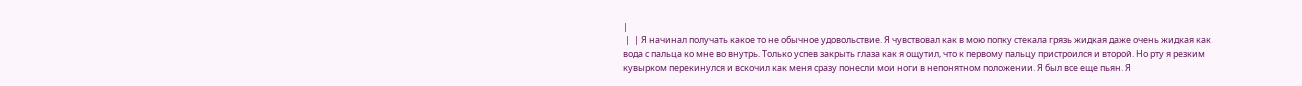|
 |  | Я начинал получать какое то не обычное удовольствие. Я чувствовал как в мою попку стекала грязь жидкая даже очень жидкая как вода с пальца ко мне во внутрь. Только успев закрыть глаза как я ощутил, что к первому пальцу пристроился и второй. Но рту я резким кувырком перекинулся и вскочил как меня сразу понесли мои ноги в непонятном положении. Я был все еще пьян. Я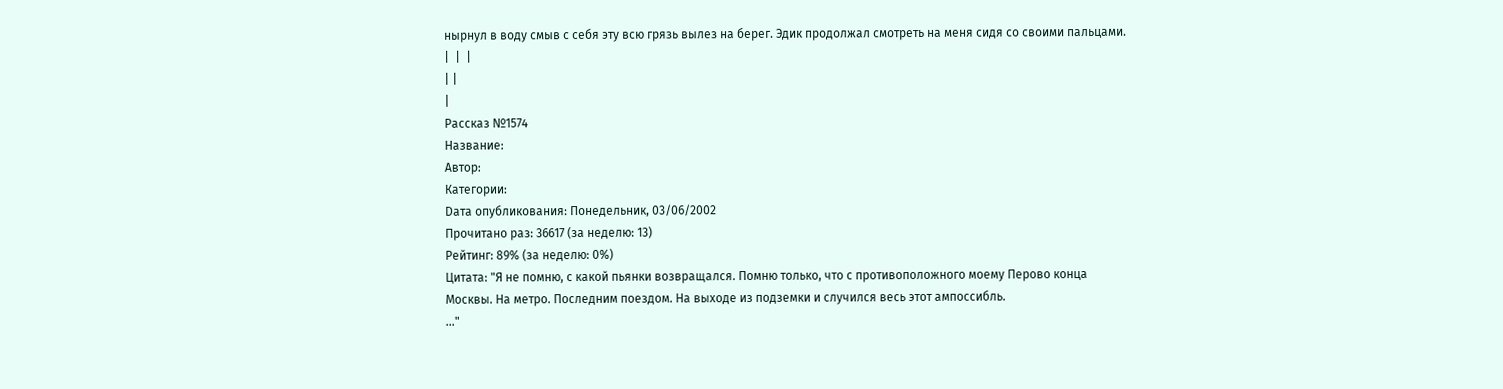нырнул в воду смыв с себя эту всю грязь вылез на берег. Эдик продолжал смотреть на меня сидя со своими пальцами. |  |  |
| |
|
Рассказ №1574
Название:
Автор:
Категории:
Dата опубликования: Понедельник, 03/06/2002
Прочитано раз: 36617 (за неделю: 13)
Рейтинг: 89% (за неделю: 0%)
Цитата: "Я не помню, с какой пьянки возвращался. Помню только, что с противоположного моему Перово конца Москвы. На метро. Последним поездом. На выходе из подземки и случился весь этот ампоссибль.
..."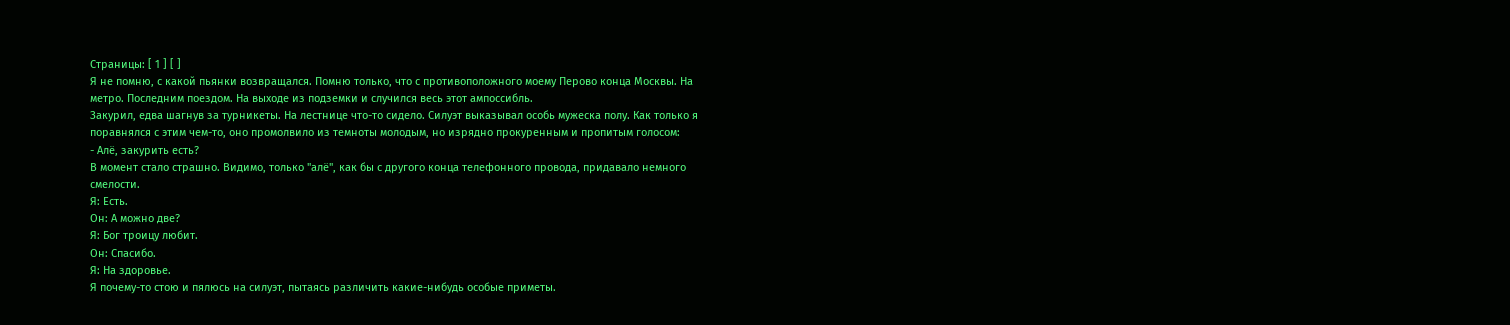Страницы: [ 1 ] [ ]
Я не помню, с какой пьянки возвращался. Помню только, что с противоположного моему Перово конца Москвы. На метро. Последним поездом. На выходе из подземки и случился весь этот ампоссибль.
Закурил, едва шагнув за турникеты. На лестнице что-то сидело. Силуэт выказывал особь мужеска полу. Как только я поравнялся с этим чем-то, оно промолвило из темноты молодым, но изрядно прокуренным и пропитым голосом:
- Алё, закурить есть?
В момент стало страшно. Видимо, только "алё", как бы с другого конца телефонного провода, придавало немного смелости.
Я: Есть.
Он: А можно две?
Я: Бог троицу любит.
Он: Спасибо.
Я: На здоровье.
Я почему-то стою и пялюсь на силуэт, пытаясь различить какие-нибудь особые приметы.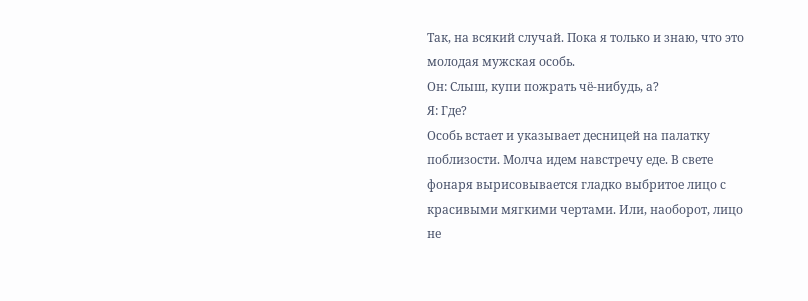Так, на всякий случай. Пока я только и знаю, что это молодая мужская особь.
Он: Слыш, купи пожрать чё-нибудь, а?
Я: Где?
Особь встает и указывает десницей на палатку поблизости. Молча идем навстречу еде. В свете фонаря вырисовывается гладко выбритое лицо с красивыми мягкими чертами. Или, наоборот, лицо не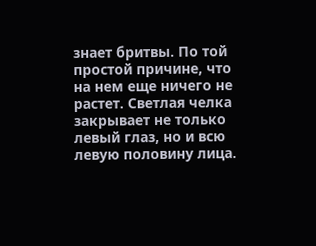знает бритвы. По той простой причине, что на нем еще ничего не растет. Светлая челка закрывает не только левый глаз, но и всю левую половину лица.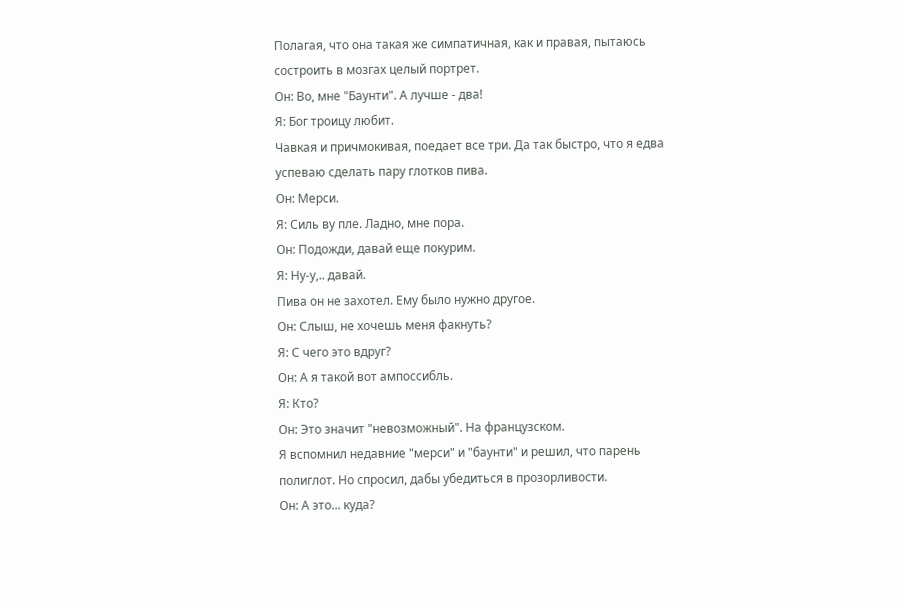Полагая, что она такая же симпатичная, как и правая, пытаюсь состроить в мозгах целый портрет.
Он: Во, мне "Баунти". А лучше - два!
Я: Бог троицу любит.
Чавкая и причмокивая, поедает все три. Да так быстро, что я едва успеваю сделать пару глотков пива.
Он: Мерси.
Я: Силь ву пле. Ладно, мне пора.
Он: Подожди, давай еще покурим.
Я: Ну-у,.. давай.
Пива он не захотел. Ему было нужно другое.
Он: Слыш, не хочешь меня факнуть?
Я: С чего это вдруг?
Он: А я такой вот ампоссибль.
Я: Кто?
Он: Это значит "невозможный". На французском.
Я вспомнил недавние "мерси" и "баунти" и решил, что парень полиглот. Но спросил, дабы убедиться в прозорливости.
Он: А это... куда?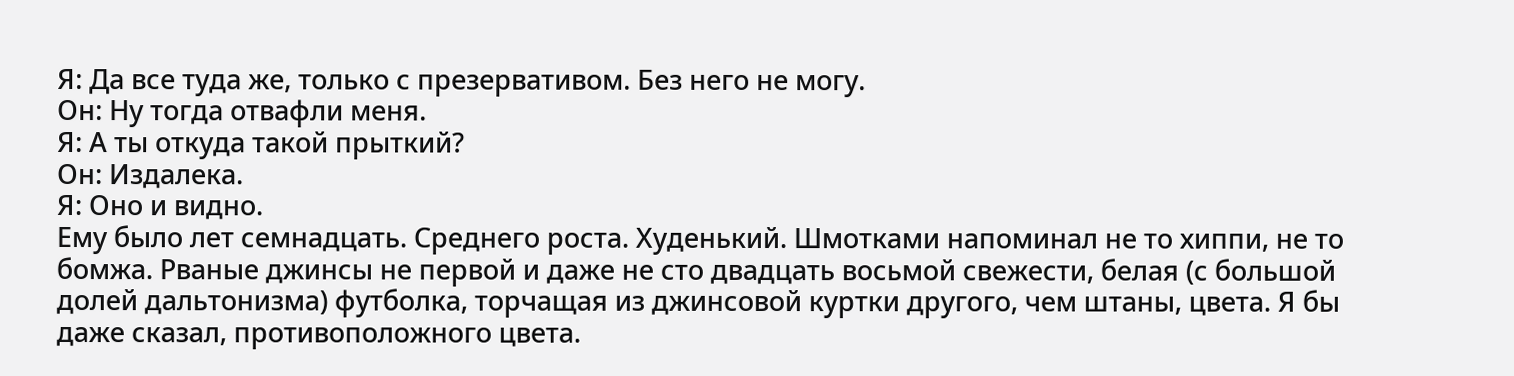Я: Да все туда же, только с презервативом. Без него не могу.
Он: Ну тогда отвафли меня.
Я: А ты откуда такой прыткий?
Он: Издалека.
Я: Оно и видно.
Ему было лет семнадцать. Среднего роста. Худенький. Шмотками напоминал не то хиппи, не то бомжа. Рваные джинсы не первой и даже не сто двадцать восьмой свежести, белая (с большой долей дальтонизма) футболка, торчащая из джинсовой куртки другого, чем штаны, цвета. Я бы даже сказал, противоположного цвета.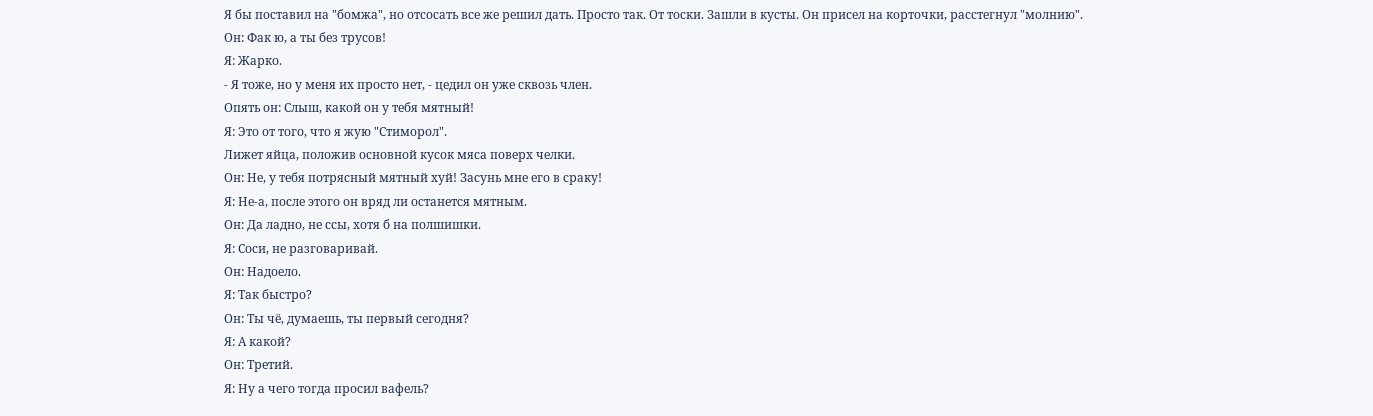Я бы поставил на "бомжа", но отсосать все же решил дать. Просто так. От тоски. Зашли в кусты. Он присел на корточки, расстегнул "молнию".
Он: Фак ю, а ты без трусов!
Я: Жарко.
- Я тоже, но у меня их просто нет, - цедил он уже сквозь член.
Опять он: Слыш, какой он у тебя мятный!
Я: Это от того, что я жую "Стиморол".
Лижет яйца, положив основной кусок мяса поверх челки.
Он: Не, у тебя потрясный мятный хуй! Засунь мне его в сраку!
Я: Не-а, после этого он вряд ли останется мятным.
Он: Да ладно, не ссы, хотя б на полшишки.
Я: Соси, не разговаривай.
Он: Надоело.
Я: Так быстро?
Он: Ты чё, думаешь, ты первый сегодня?
Я: А какой?
Он: Третий.
Я: Ну а чего тогда просил вафель?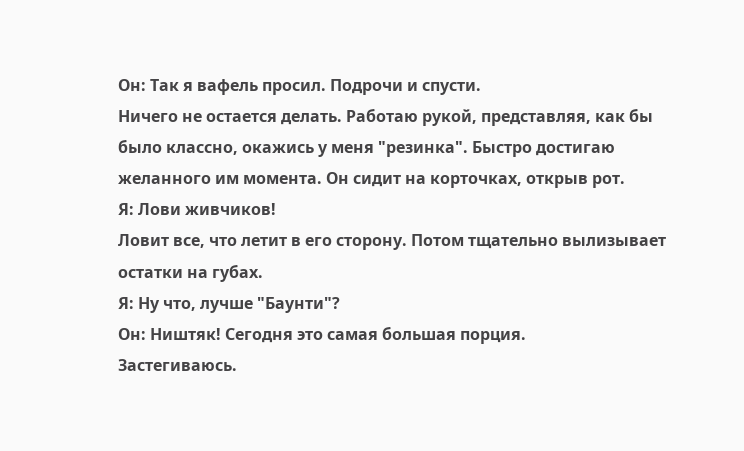Он: Так я вафель просил. Подрочи и спусти.
Ничего не остается делать. Работаю рукой, представляя, как бы было классно, окажись у меня "резинка". Быстро достигаю желанного им момента. Он сидит на корточках, открыв рот.
Я: Лови живчиков!
Ловит все, что летит в его сторону. Потом тщательно вылизывает остатки на губах.
Я: Ну что, лучше "Баунти"?
Он: Ништяк! Сегодня это самая большая порция.
Застегиваюсь.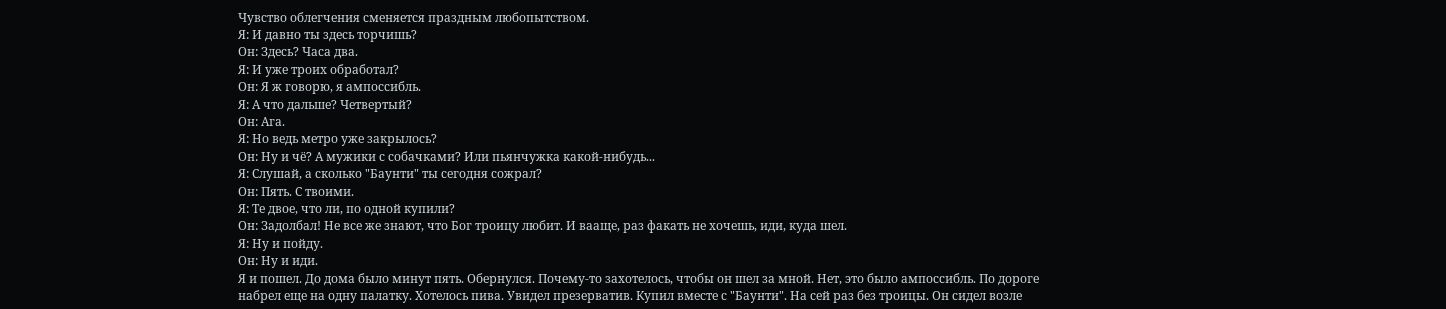Чувство облегчения сменяется праздным любопытством.
Я: И давно ты здесь торчишь?
Он: Здесь? Часа два.
Я: И уже троих обработал?
Он: Я ж говорю, я ампоссибль.
Я: А что дальше? Четвертый?
Он: Ага.
Я: Но ведь метро уже закрылось?
Он: Ну и чё? А мужики с собачками? Или пьянчужка какой-нибудь...
Я: Слушай, а сколько "Баунти" ты сегодня сожрал?
Он: Пять. С твоими.
Я: Те двое, что ли, по одной купили?
Он: Задолбал! Не все же знают, что Бог троицу любит. И вааще, раз факать не хочешь, иди, куда шел.
Я: Ну и пойду.
Он: Ну и иди.
Я и пошел. До дома было минут пять. Обернулся. Почему-то захотелось, чтобы он шел за мной. Нет, это было ампоссибль. По дороге набрел еще на одну палатку. Хотелось пива. Увидел презерватив. Купил вместе с "Баунти". На сей раз без троицы. Он сидел возле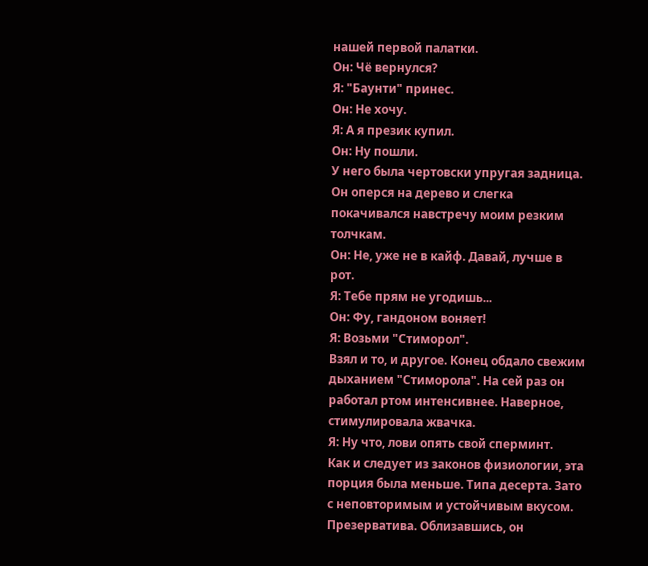нашей первой палатки.
Он: Чё вернулся?
Я: "Баунти" принес.
Он: Нe хочу.
Я: А я презик купил.
Он: Ну пошли.
У него была чертовски упругая задница. Он оперся на дерево и слегка покачивался навстречу моим резким толчкам.
Он: Не, уже не в кайф. Давай, лучше в рот.
Я: Тебе прям не угодишь...
Он: Фу, гандоном воняет!
Я: Возьми "Стиморол".
Взял и то, и другое. Конец обдало свежим дыханием "Стиморола". На сей раз он работал ртом интенсивнее. Наверное, стимулировала жвачка.
Я: Ну что, лови опять свой сперминт.
Как и следует из законов физиологии, эта порция была меньше. Типа десерта. Зато с неповторимым и устойчивым вкусом. Презерватива. Облизавшись, он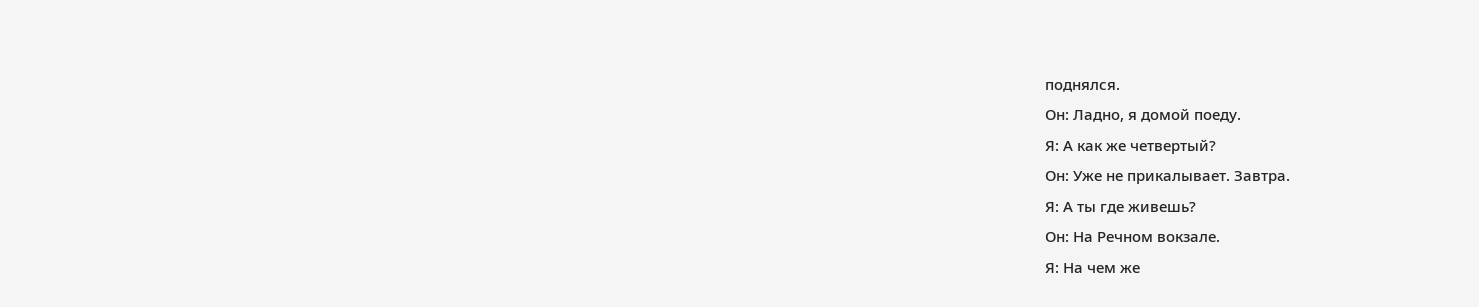поднялся.
Он: Ладно, я домой поеду.
Я: А как же четвертый?
Он: Уже не прикалывает. Завтра.
Я: А ты где живешь?
Он: На Речном вокзале.
Я: На чем же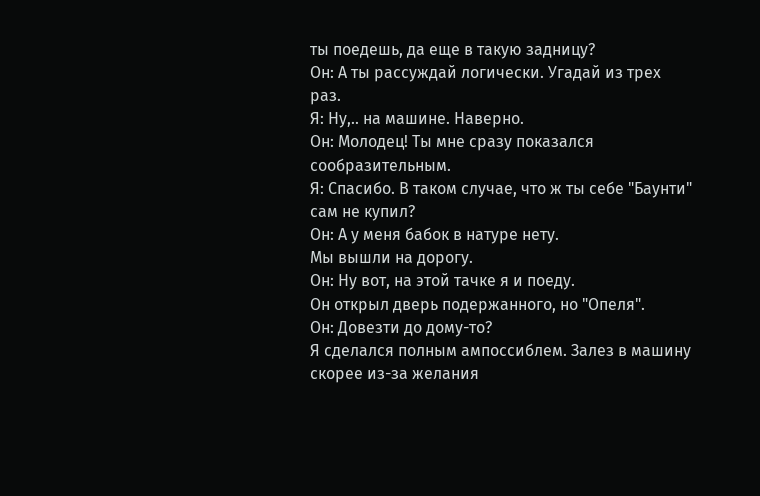ты поедешь, да еще в такую задницу?
Он: А ты рассуждай логически. Угадай из трех раз.
Я: Ну,.. на машине. Наверно.
Он: Молодец! Ты мне сразу показался сообразительным.
Я: Спасибо. В таком случае, что ж ты себе "Баунти" сам не купил?
Он: А у меня бабок в натуре нету.
Мы вышли на дорогу.
Он: Ну вот, на этой тачке я и поеду.
Он открыл дверь подержанного, но "Опеля".
Он: Довезти до дому-то?
Я сделался полным ампоссиблем. Залез в машину скорее из-за желания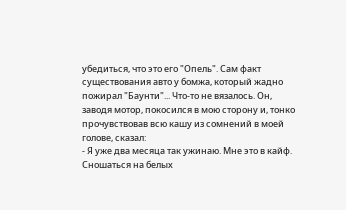убедиться, что это его "Опель". Сам факт существования авто у бомжа, который жадно пожирал "Баунти"... Что-то не вязалось. Он, заводя мотор, покосился в мою сторону и, тонко прочувствовав всю кашу из сомнений в моей голове, сказал:
- Я уже два месяца так ужинаю. Мне это в кайф. Сношаться на белых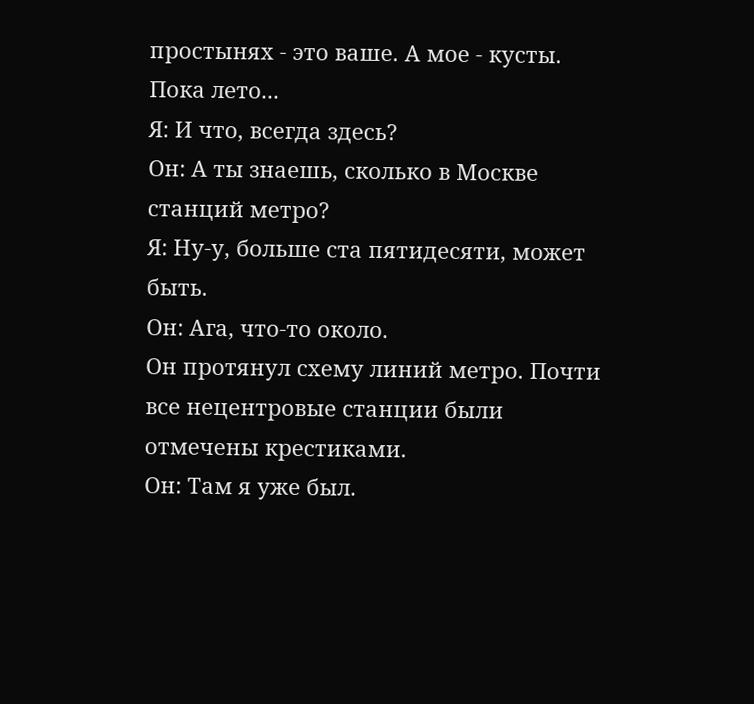простынях - это ваше. А мое - кусты. Пока лето...
Я: И что, всегда здесь?
Он: А ты знаешь, сколько в Москве станций метро?
Я: Ну-у, больше ста пятидесяти, может быть.
Он: Ага, что-то около.
Он протянул схему линий метро. Почти все нецентровые станции были отмечены крестиками.
Он: Там я уже был.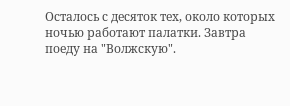Осталось с десяток тех, около которых ночью работают палатки. Завтра поеду на "Волжскую".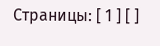Страницы: [ 1 ] [ ]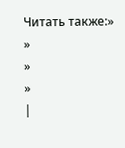Читать также:»
»
»
»
|